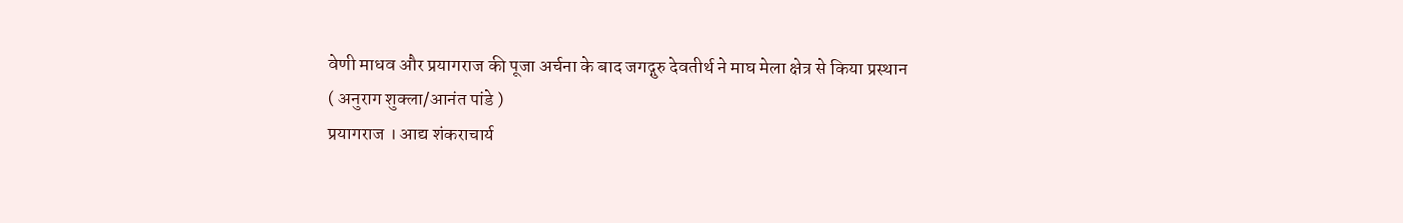वेणी माधव और प्रयागराज की पूजा अर्चना के बाद जगद्गुरु देवतीर्थ ने माघ मेला क्षेत्र से किया प्रस्थान
( अनुराग शुक्ला/आनंत पांडे )
प्रयागराज । आद्य शंकराचार्य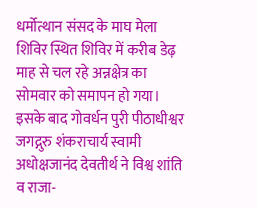धर्मोत्थान संसद के माघ मेला शिविर स्थित शिविर में करीब डेढ़ माह से चल रहे अन्नक्षेत्र का सोमवार को समापन हो गया। इसके बाद गोवर्धन पुरी पीठाधीश्वर जगद्गुरु शंकराचार्य स्वामी अधोक्षजानंद देवतीर्थ ने विश्व शांति व राजा-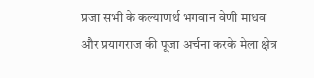प्रजा सभी के कल्याणर्थ भगवान वेणी माधव और प्रयागराज की पूजा अर्चना करके मेला क्षेत्र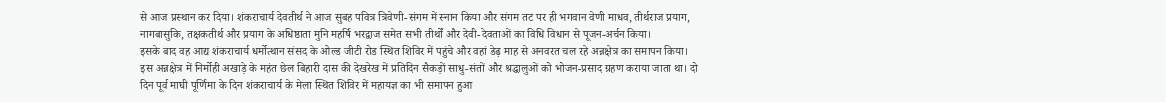से आज प्रस्थान कर दिया। शंकराचार्य देवतीर्थ ने आज सुबह पवित्र त्रिवेणी-संगम में स्नान किया और संगम तट पर ही भगवान वेणी माधव, तीर्थराज प्रयाग, नागबासुकि, तक्षकतीर्थ और प्रयाग के अधिष्ठाता मुनि महर्षि भरद्वाज समेत सभी तीर्थों और देवी-देवताओं का विधि विधान से पूजन-अर्चन किया।
इसके बाद वह आद्य शंकराचार्य धर्मोत्थान संसद के ओल्ड जीटी रोड स्थित शिविर में पहुंचे और वहां डेढ़ माह से अनवरत चल रहे अन्नक्षेत्र का समापन किया। इस अन्नक्षेत्र में निर्मोही अखाड़े के महंत छेल बिहारी दास की देखरेख में प्रतिदिन सैकड़ों साधु-संतों और श्रद्धालुओं को भोजन-प्रसाद ग्रहण कराया जाता था। दो दिन पूर्व माघी पूर्णिमा के दिन शंकराचार्य के मेला स्थित शिविर में महायज्ञ का भी समापन हुआ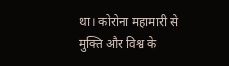था। कोरोना महामारी से मुक्ति और विश्व के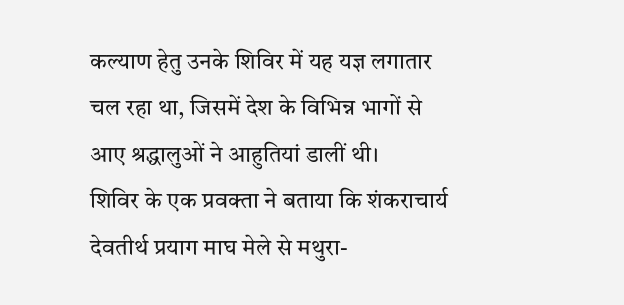कल्याण हेतु उनके शिविर में यह यज्ञ लगातार चल रहा था, जिसमें देश के विभिन्न भागों से आए श्रद्धालुओं ने आहुतियां डालीं थी।
शिविर के एक प्रवक्ता ने बताया कि शंकराचार्य देवतीर्थ प्रयाग माघ मेले से मथुरा-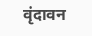वृंदावन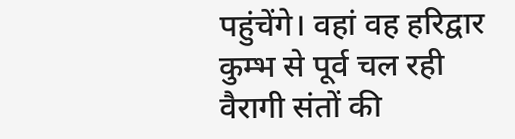पहुंचेंगे। वहां वह हरिद्वार कुम्भ से पूर्व चल रही वैरागी संतों की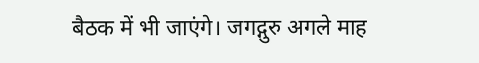बैठक में भी जाएंगे। जगद्गुरु अगले माह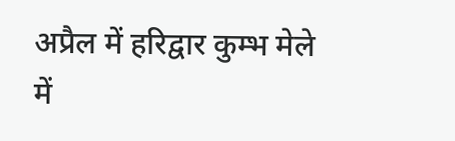अप्रैल में हरिद्वार कुम्भ मेले में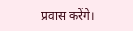प्रवास करेंगे।